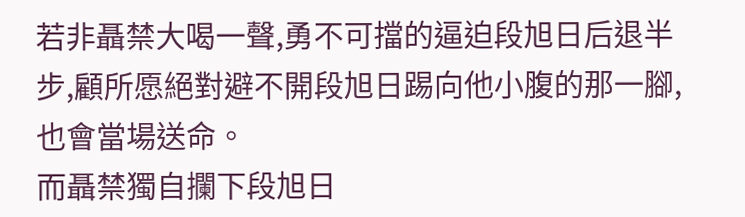若非聶禁大喝一聲,勇不可擋的逼迫段旭日后退半步,顧所愿絕對避不開段旭日踢向他小腹的那一腳,也會當場送命。
而聶禁獨自攔下段旭日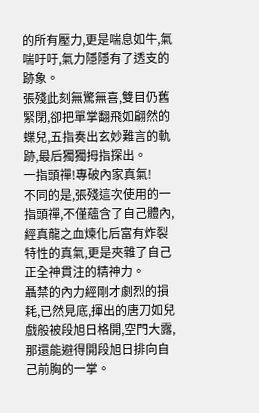的所有壓力,更是喘息如牛,氣喘吁吁,氣力隱隱有了透支的跡象。
張殘此刻無驚無喜,雙目仍舊緊閉,卻把單掌翻飛如翩然的蝶兒,五指奏出玄妙難言的軌跡,最后獨獨拇指探出。
一指頭禪!專破內家真氣!
不同的是,張殘這次使用的一指頭禪,不僅蘊含了自己體內,經真龍之血煉化后富有炸裂特性的真氣,更是夾雜了自己正全神貫注的精神力。
聶禁的內力經剛才劇烈的損耗,已然見底,揮出的唐刀如兒戲般被段旭日格開,空門大露,那還能避得開段旭日排向自己前胸的一掌。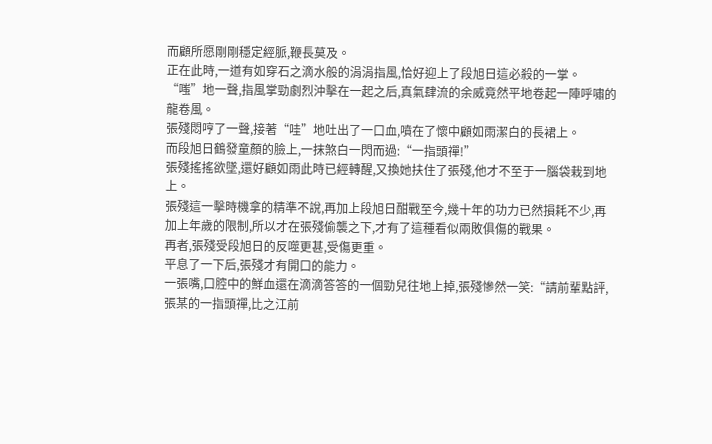而顧所愿剛剛穩定經脈,鞭長莫及。
正在此時,一道有如穿石之滴水般的涓涓指風,恰好迎上了段旭日這必殺的一掌。
“嗤”地一聲,指風掌勁劇烈沖擊在一起之后,真氣肆流的余威竟然平地卷起一陣呼嘯的龍卷風。
張殘悶哼了一聲,接著“哇”地吐出了一口血,噴在了懷中顧如雨潔白的長裙上。
而段旭日鶴發童顏的臉上,一抹煞白一閃而過:“一指頭禪!”
張殘搖搖欲墜,還好顧如雨此時已經轉醒,又換她扶住了張殘,他才不至于一腦袋栽到地上。
張殘這一擊時機拿的精準不說,再加上段旭日酣戰至今,幾十年的功力已然損耗不少,再加上年歲的限制,所以才在張殘偷襲之下,才有了這種看似兩敗俱傷的戰果。
再者,張殘受段旭日的反噬更甚,受傷更重。
平息了一下后,張殘才有開口的能力。
一張嘴,口腔中的鮮血還在滴滴答答的一個勁兒往地上掉,張殘慘然一笑:“請前輩點評,張某的一指頭禪,比之江前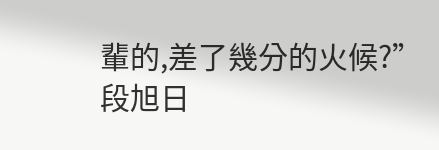輩的,差了幾分的火候?”
段旭日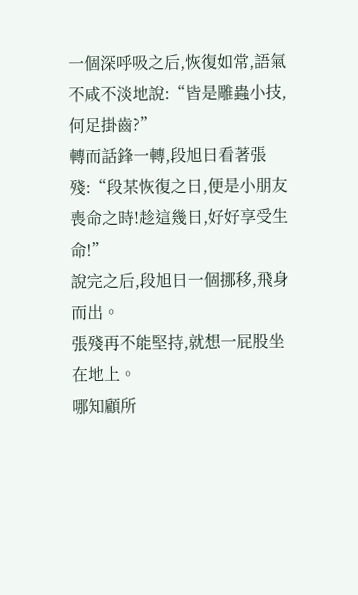一個深呼吸之后,恢復如常,語氣不咸不淡地說:“皆是雕蟲小技,何足掛齒?”
轉而話鋒一轉,段旭日看著張殘:“段某恢復之日,便是小朋友喪命之時!趁這幾日,好好享受生命!”
說完之后,段旭日一個挪移,飛身而出。
張殘再不能堅持,就想一屁股坐在地上。
哪知顧所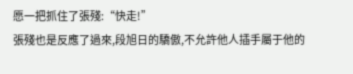愿一把抓住了張殘:“快走!”
張殘也是反應了過來,段旭日的驕傲,不允許他人插手屬于他的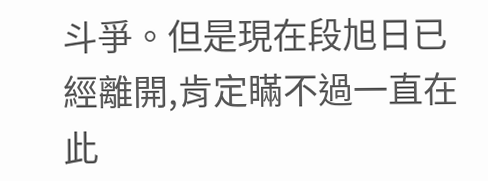斗爭。但是現在段旭日已經離開,肯定瞞不過一直在此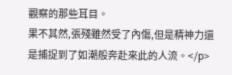觀察的那些耳目。
果不其然,張殘雖然受了內傷,但是精神力還是捕捉到了如潮般奔赴來此的人流。</p>